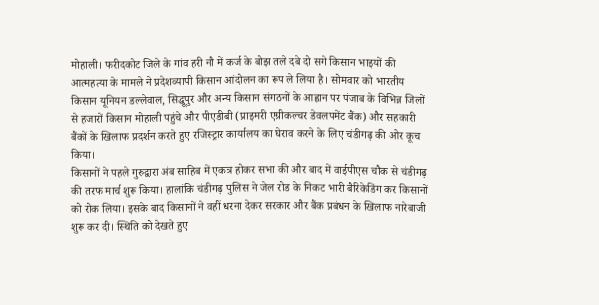मोहाली। फरीदकोट जिले के गांव हरी नौ में कर्ज के बोझ तले दबे दो सगे किसान भाइयों की आत्महत्या के मामले ने प्रदेशव्यापी किसान आंदोलन का रूप ले लिया है। सोमवार को भारतीय किसान यूनियन डल्लेवाल, सिद्धूपुर और अन्य किसान संगठनों के आह्वान पर पंजाब के विभिन्न जिलों से हजारों किसान मोहाली पहुंचे और पीएडीबी (प्राइमरी एग्रीकल्चर डेवलपमेंट बैंक) और सहकारी बैंकों के खिलाफ प्रदर्शन करते हुए रजिस्ट्रार कार्यालय का घेराव करने के लिए चंडीगढ़ की ओर कूच किया।
किसानों ने पहले गुरुद्वारा अंब साहिब में एकत्र होकर सभा की और बाद में वाईपीएस चौक से चंडीगढ़ की तरफ मार्च शुरू किया। हालांकि चंडीगढ़ पुलिस ने जेल रोड के निकट भारी बैरिकेडिंग कर किसानों को रोक लिया। इसके बाद किसानों ने वहीं धरना देकर सरकार और बैंक प्रबंधन के खिलाफ नारेबाजी शुरू कर दी। स्थिति को देखते हुए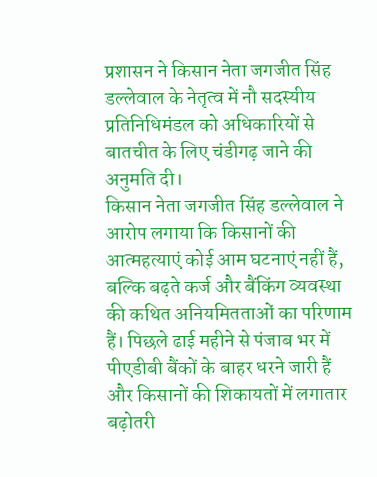प्रशासन ने किसान नेता जगजीत सिंह डल्लेवाल के नेतृत्व में नौ सदस्यीय प्रतिनिधिमंडल को अधिकारियों से बातचीत के लिए चंडीगढ़ जाने की अनुमति दी।
किसान नेता जगजीत सिंह डल्लेवाल ने आरोप लगाया कि किसानों की आत्महत्याएं कोई आम घटनाएं नहीं हैं, बल्कि बढ़ते कर्ज और बैंकिंग व्यवस्था की कथित अनियमितताओं का परिणाम हैं। पिछले ढाई महीने से पंजाब भर में पीएडीबी बैंकों के बाहर धरने जारी हैं और किसानों की शिकायतों में लगातार बढ़ोतरी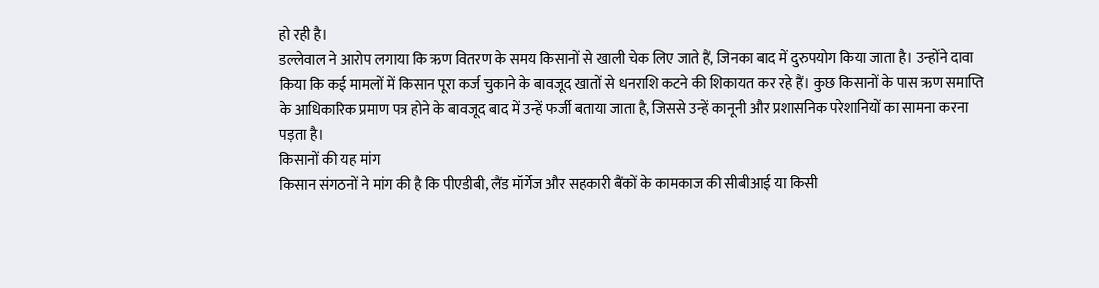हो रही है।
डल्लेवाल ने आरोप लगाया कि ऋण वितरण के समय किसानों से खाली चेक लिए जाते हैं, जिनका बाद में दुरुपयोग किया जाता है। उन्होंने दावा किया कि कई मामलों में किसान पूरा कर्ज चुकाने के बावजूद खातों से धनराशि कटने की शिकायत कर रहे हैं। कुछ किसानों के पास ऋण समाप्ति के आधिकारिक प्रमाण पत्र होने के बावजूद बाद में उन्हें फर्जी बताया जाता है, जिससे उन्हें कानूनी और प्रशासनिक परेशानियों का सामना करना पड़ता है।
किसानों की यह मांग
किसान संगठनों ने मांग की है कि पीएडीबी, लैंड मॉर्गेज और सहकारी बैंकों के कामकाज की सीबीआई या किसी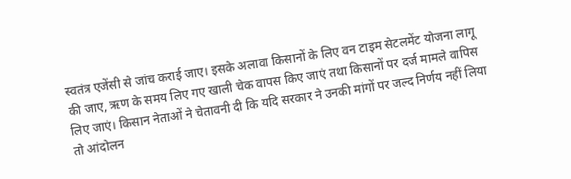स्वतंत्र एजेंसी से जांच कराई जाए। इसके अलावा किसानों के लिए वन टाइम सेटलमेंट योजना लागू की जाए, ऋण के समय लिए गए खाली चेक वापस किए जाएं तथा किसानों पर दर्ज मामले वापिस लिए जाएं। किसान नेताओं ने चेतावनी दी कि यदि सरकार ने उनकी मांगों पर जल्द निर्णय नहीं लिया तो आंदोलन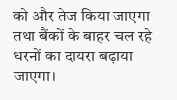को और तेज किया जाएगा तथा बैंकों के बाहर चल रहे धरनों का दायरा बढ़ाया जाएगा।